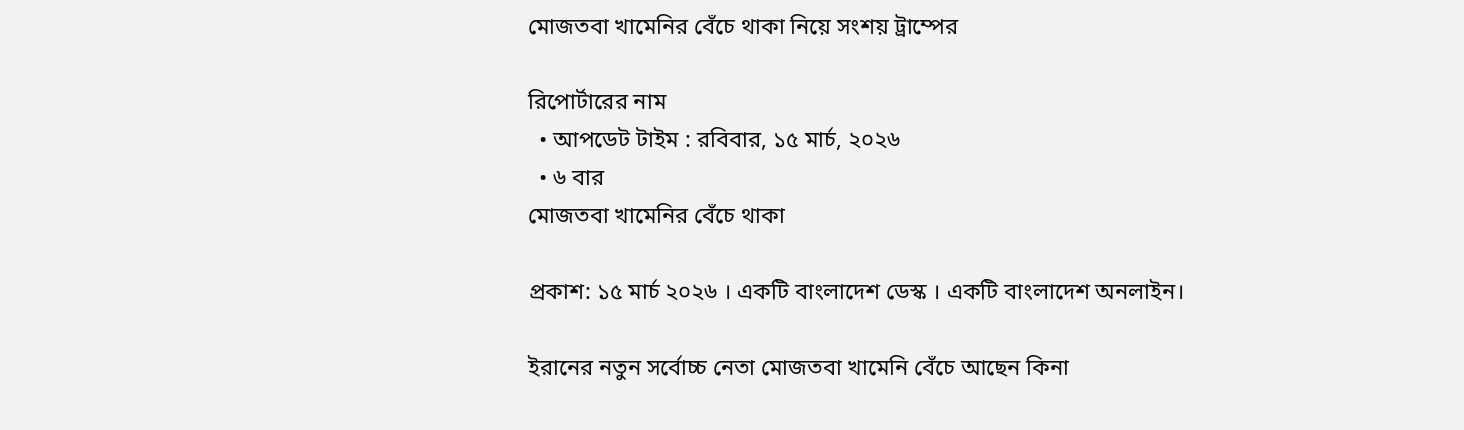মোজতবা খামেনির বেঁচে থাকা নিয়ে সংশয় ট্রাম্পের

রিপোর্টারের নাম
  • আপডেট টাইম : রবিবার, ১৫ মার্চ, ২০২৬
  • ৬ বার
মোজতবা খামেনির বেঁচে থাকা

প্রকাশ: ১৫ মার্চ ২০২৬ । একটি বাংলাদেশ ডেস্ক । একটি বাংলাদেশ অনলাইন।

ইরানের নতুন সর্বোচ্চ নেতা মোজতবা খামেনি বেঁচে আছেন কিনা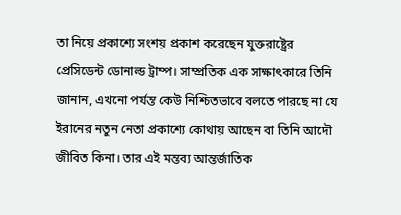তা নিয়ে প্রকাশ্যে সংশয় প্রকাশ করেছেন যুক্তরাষ্ট্রের প্রেসিডেন্ট ডোনাল্ড ট্রাম্প। সাম্প্রতিক এক সাক্ষাৎকারে তিনি জানান, এখনো পর্যন্ত কেউ নিশ্চিতভাবে বলতে পারছে না যে ইরানের নতুন নেতা প্রকাশ্যে কোথায় আছেন বা তিনি আদৌ জীবিত কিনা। তার এই মন্তব্য আন্তর্জাতিক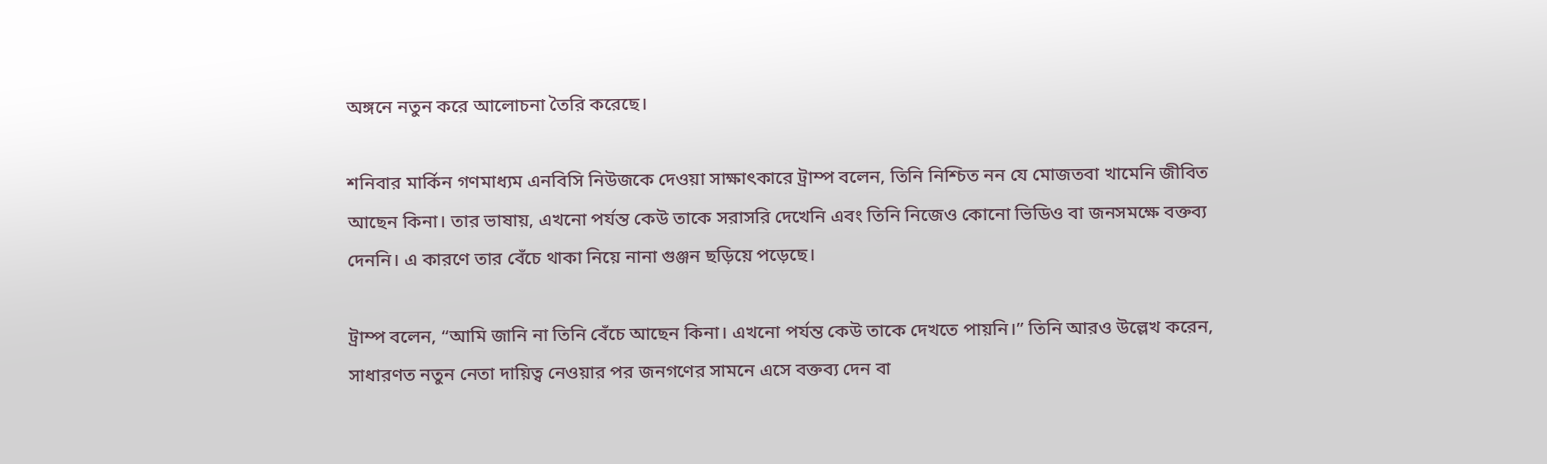অঙ্গনে নতুন করে আলোচনা তৈরি করেছে।

শনিবার মার্কিন গণমাধ্যম এনবিসি নিউজকে দেওয়া সাক্ষাৎকারে ট্রাম্প বলেন, তিনি নিশ্চিত নন যে মোজতবা খামেনি জীবিত আছেন কিনা। তার ভাষায়, এখনো পর্যন্ত কেউ তাকে সরাসরি দেখেনি এবং তিনি নিজেও কোনো ভিডিও বা জনসমক্ষে বক্তব্য দেননি। এ কারণে তার বেঁচে থাকা নিয়ে নানা গুঞ্জন ছড়িয়ে পড়েছে।

ট্রাম্প বলেন, “আমি জানি না তিনি বেঁচে আছেন কিনা। এখনো পর্যন্ত কেউ তাকে দেখতে পায়নি।” তিনি আরও উল্লেখ করেন, সাধারণত নতুন নেতা দায়িত্ব নেওয়ার পর জনগণের সামনে এসে বক্তব্য দেন বা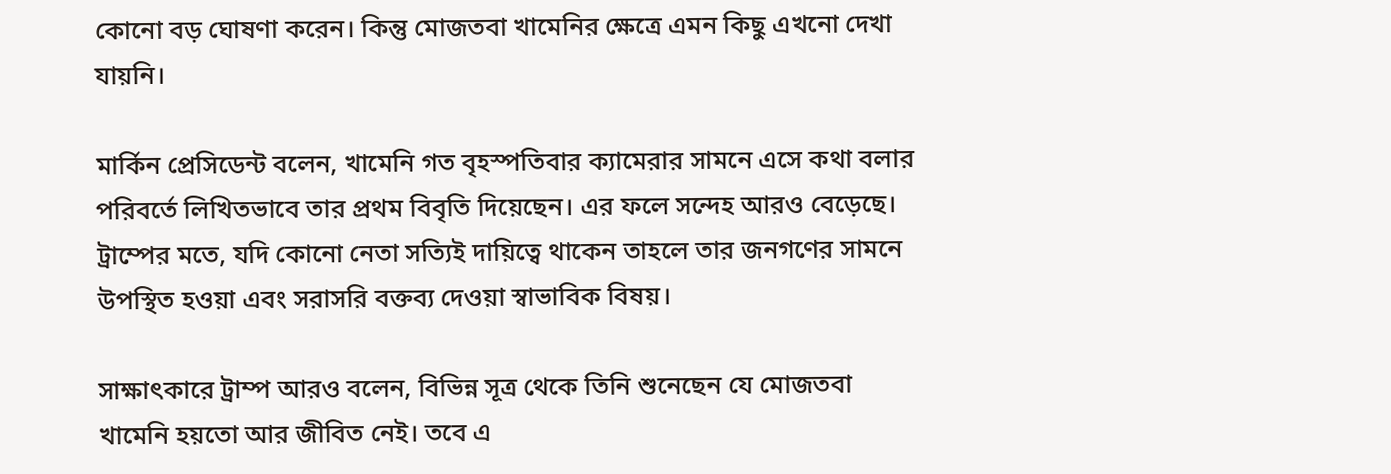কোনো বড় ঘোষণা করেন। কিন্তু মোজতবা খামেনির ক্ষেত্রে এমন কিছু এখনো দেখা যায়নি।

মার্কিন প্রেসিডেন্ট বলেন, খামেনি গত বৃহস্পতিবার ক্যামেরার সামনে এসে কথা বলার পরিবর্তে লিখিতভাবে তার প্রথম বিবৃতি দিয়েছেন। এর ফলে সন্দেহ আরও বেড়েছে। ট্রাম্পের মতে, যদি কোনো নেতা সত্যিই দায়িত্বে থাকেন তাহলে তার জনগণের সামনে উপস্থিত হওয়া এবং সরাসরি বক্তব্য দেওয়া স্বাভাবিক বিষয়।

সাক্ষাৎকারে ট্রাম্প আরও বলেন, বিভিন্ন সূত্র থেকে তিনি শুনেছেন যে মোজতবা খামেনি হয়তো আর জীবিত নেই। তবে এ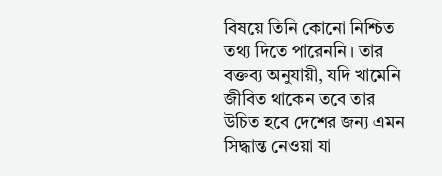বিষয়ে তিনি কোনো নিশ্চিত তথ্য দিতে পারেননি। তার বক্তব্য অনুযায়ী, যদি খামেনি জীবিত থাকেন তবে তার উচিত হবে দেশের জন্য এমন সিদ্ধান্ত নেওয়া যা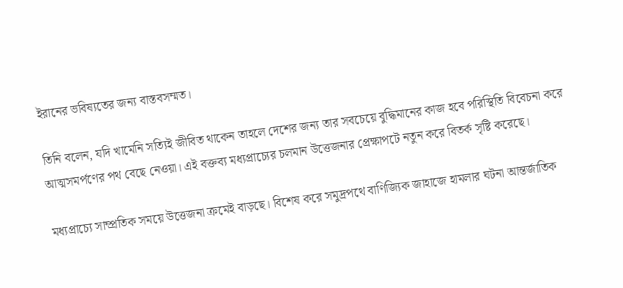ইরানের ভবিষ্যতের জন্য বাস্তবসম্মত।

তিনি বলেন, যদি খামেনি সত্যিই জীবিত থাকেন তাহলে দেশের জন্য তার সবচেয়ে বুদ্ধিমানের কাজ হবে পরিস্থিতি বিবেচনা করে আত্মসমর্পণের পথ বেছে নেওয়া। এই বক্তব্য মধ্যপ্রাচ্যের চলমান উত্তেজনার প্রেক্ষাপটে নতুন করে বিতর্ক সৃষ্টি করেছে।

মধ্যপ্রাচ্যে সাম্প্রতিক সময়ে উত্তেজনা ক্রমেই বাড়ছে। বিশেষ করে সমুদ্রপথে বাণিজ্যিক জাহাজে হামলার ঘটনা আন্তর্জাতিক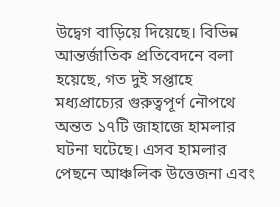উদ্বেগ বাড়িয়ে দিয়েছে। বিভিন্ন আন্তর্জাতিক প্রতিবেদনে বলা হয়েছে, গত দুই সপ্তাহে মধ্যপ্রাচ্যের গুরুত্বপূর্ণ নৌপথে অন্তত ১৭টি জাহাজে হামলার ঘটনা ঘটেছে। এসব হামলার পেছনে আঞ্চলিক উত্তেজনা এবং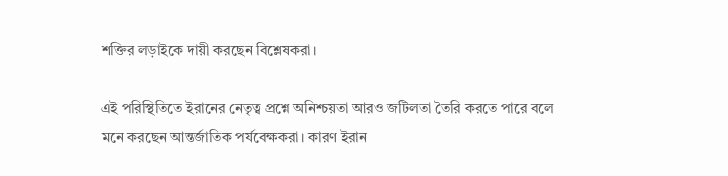শক্তির লড়াইকে দায়ী করছেন বিশ্লেষকরা।

এই পরিস্থিতিতে ইরানের নেতৃত্ব প্রশ্নে অনিশ্চয়তা আরও জটিলতা তৈরি করতে পারে বলে মনে করছেন আন্তর্জাতিক পর্যবেক্ষকরা। কারণ ইরান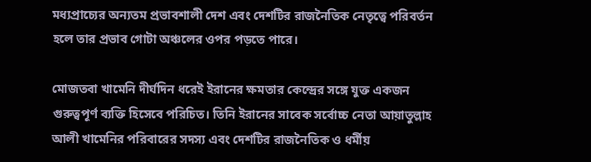মধ্যপ্রাচ্যের অন্যতম প্রভাবশালী দেশ এবং দেশটির রাজনৈতিক নেতৃত্বে পরিবর্তন হলে তার প্রভাব গোটা অঞ্চলের ওপর পড়তে পারে।

মোজতবা খামেনি দীর্ঘদিন ধরেই ইরানের ক্ষমতার কেন্দ্রের সঙ্গে যুক্ত একজন গুরুত্বপূর্ণ ব্যক্তি হিসেবে পরিচিত। তিনি ইরানের সাবেক সর্বোচ্চ নেতা আয়াতুল্লাহ আলী খামেনির পরিবারের সদস্য এবং দেশটির রাজনৈতিক ও ধর্মীয়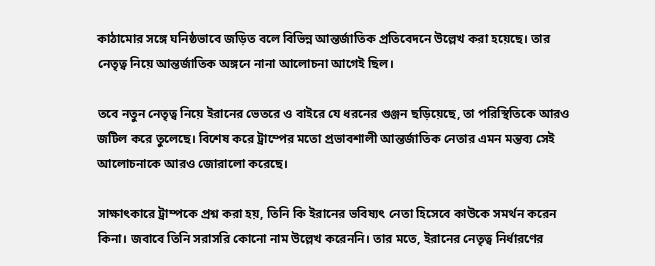কাঠামোর সঙ্গে ঘনিষ্ঠভাবে জড়িত বলে বিভিন্ন আন্তর্জাতিক প্রতিবেদনে উল্লেখ করা হয়েছে। তার নেতৃত্ব নিয়ে আন্তর্জাতিক অঙ্গনে নানা আলোচনা আগেই ছিল।

তবে নতুন নেতৃত্ব নিয়ে ইরানের ভেতরে ও বাইরে যে ধরনের গুঞ্জন ছড়িয়েছে, তা পরিস্থিতিকে আরও জটিল করে তুলেছে। বিশেষ করে ট্রাম্পের মতো প্রভাবশালী আন্তর্জাতিক নেতার এমন মন্তব্য সেই আলোচনাকে আরও জোরালো করেছে।

সাক্ষাৎকারে ট্রাম্পকে প্রশ্ন করা হয়, তিনি কি ইরানের ভবিষ্যৎ নেতা হিসেবে কাউকে সমর্থন করেন কিনা। জবাবে তিনি সরাসরি কোনো নাম উল্লেখ করেননি। তার মতে, ইরানের নেতৃত্ব নির্ধারণের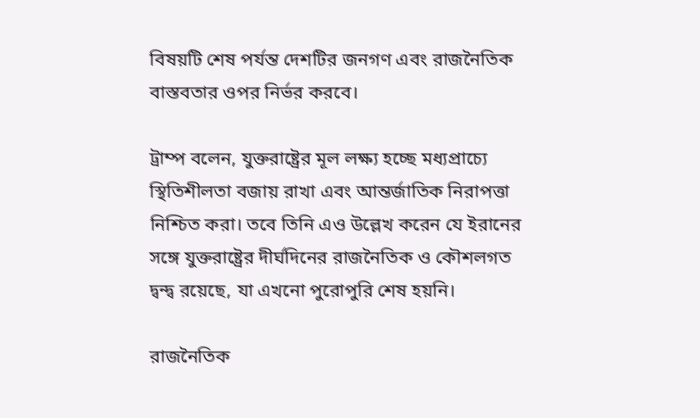বিষয়টি শেষ পর্যন্ত দেশটির জনগণ এবং রাজনৈতিক বাস্তবতার ওপর নির্ভর করবে।

ট্রাম্প বলেন, যুক্তরাষ্ট্রের মূল লক্ষ্য হচ্ছে মধ্যপ্রাচ্যে স্থিতিশীলতা বজায় রাখা এবং আন্তর্জাতিক নিরাপত্তা নিশ্চিত করা। তবে তিনি এও উল্লেখ করেন যে ইরানের সঙ্গে যুক্তরাষ্ট্রের দীর্ঘদিনের রাজনৈতিক ও কৌশলগত দ্বন্দ্ব রয়েছে, যা এখনো পুরোপুরি শেষ হয়নি।

রাজনৈতিক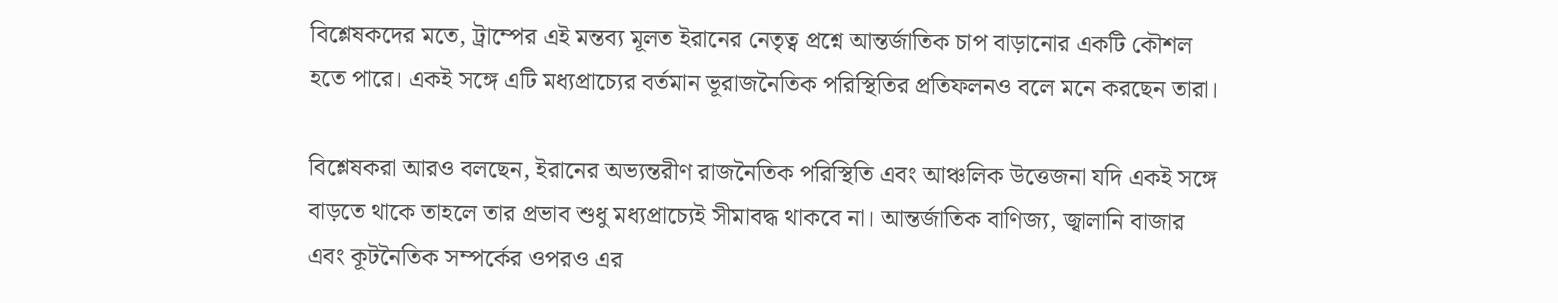বিশ্লেষকদের মতে, ট্রাম্পের এই মন্তব্য মূলত ইরানের নেতৃত্ব প্রশ্নে আন্তর্জাতিক চাপ বাড়ানোর একটি কৌশল হতে পারে। একই সঙ্গে এটি মধ্যপ্রাচ্যের বর্তমান ভূরাজনৈতিক পরিস্থিতির প্রতিফলনও বলে মনে করছেন তারা।

বিশ্লেষকরা আরও বলছেন, ইরানের অভ্যন্তরীণ রাজনৈতিক পরিস্থিতি এবং আঞ্চলিক উত্তেজনা যদি একই সঙ্গে বাড়তে থাকে তাহলে তার প্রভাব শুধু মধ্যপ্রাচ্যেই সীমাবদ্ধ থাকবে না। আন্তর্জাতিক বাণিজ্য, জ্বালানি বাজার এবং কূটনৈতিক সম্পর্কের ওপরও এর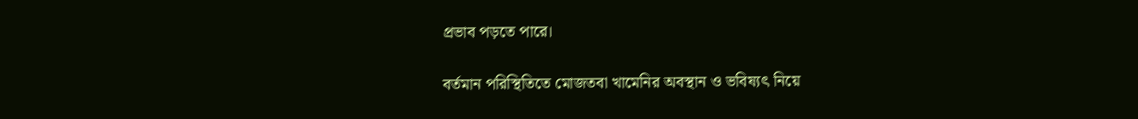প্রভাব পড়তে পারে।

বর্তমান পরিস্থিতিতে মোজতবা খামেনির অবস্থান ও ভবিষ্যৎ নিয়ে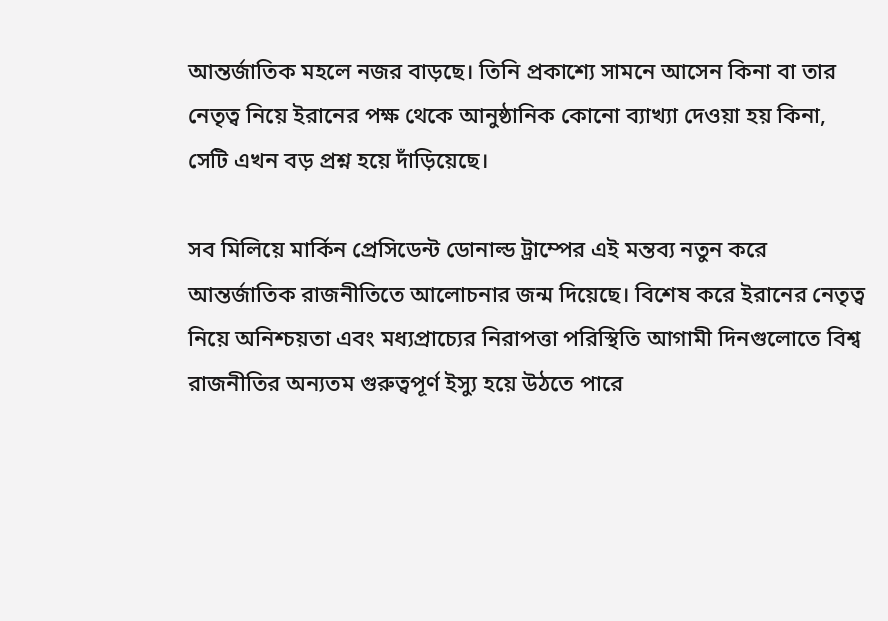আন্তর্জাতিক মহলে নজর বাড়ছে। তিনি প্রকাশ্যে সামনে আসেন কিনা বা তার নেতৃত্ব নিয়ে ইরানের পক্ষ থেকে আনুষ্ঠানিক কোনো ব্যাখ্যা দেওয়া হয় কিনা, সেটি এখন বড় প্রশ্ন হয়ে দাঁড়িয়েছে।

সব মিলিয়ে মার্কিন প্রেসিডেন্ট ডোনাল্ড ট্রাম্পের এই মন্তব্য নতুন করে আন্তর্জাতিক রাজনীতিতে আলোচনার জন্ম দিয়েছে। বিশেষ করে ইরানের নেতৃত্ব নিয়ে অনিশ্চয়তা এবং মধ্যপ্রাচ্যের নিরাপত্তা পরিস্থিতি আগামী দিনগুলোতে বিশ্ব রাজনীতির অন্যতম গুরুত্বপূর্ণ ইস্যু হয়ে উঠতে পারে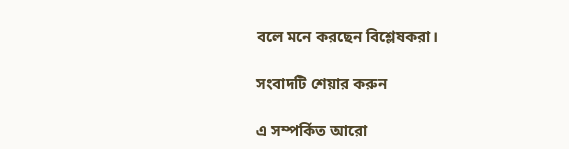বলে মনে করছেন বিশ্লেষকরা।

সংবাদটি শেয়ার করুন

এ সম্পর্কিত আরো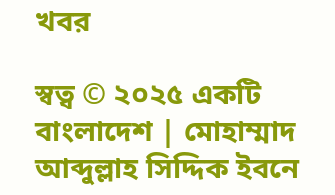খবর

স্বত্ব © ২০২৫ একটি বাংলাদেশ | মোহাম্মাদ আব্দুল্লাহ সিদ্দিক ইবনে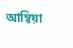আম্বিয়া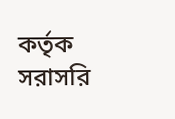কর্তৃক সরাসরি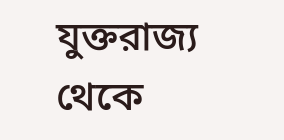যুক্তরাজ্য থেকে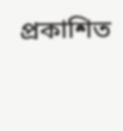প্রকাশিত